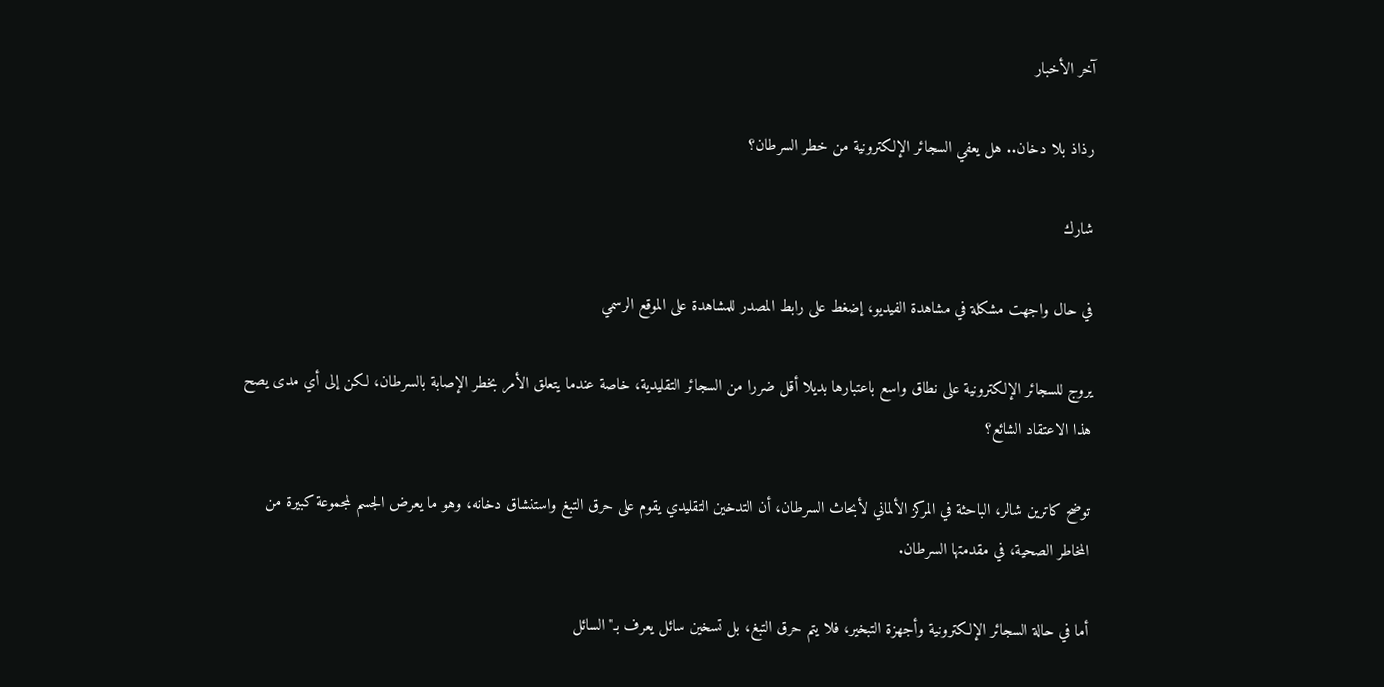آخر الأخبار

رذاذ بلا دخان.. هل يعفي السجائر الإلكترونية من خطر السرطان؟

شارك

في حال واجهت مشكلة في مشاهدة الفيديو، إضغط على رابط المصدر للمشاهدة على الموقع الرسمي

يروج للسجائر الإلكترونية على نطاق واسع باعتبارها بديلا أقل ضررا من السجائر التقليدية، خاصة عندما يتعلق الأمر بخطر الإصابة بالسرطان، لكن إلى أي مدى يصح هذا الاعتقاد الشائع؟

توضح كاترين شالر، الباحثة في المركز الألماني لأبحاث السرطان، أن التدخين التقليدي يقوم على حرق التبغ واستنشاق دخانه، وهو ما يعرض الجسم لمجموعة كبيرة من المخاطر الصحية، في مقدمتها السرطان.

أما في حالة السجائر الإلكترونية وأجهزة التبخير، فلا يتم حرق التبغ، بل تسخين سائل يعرف بـ"السائل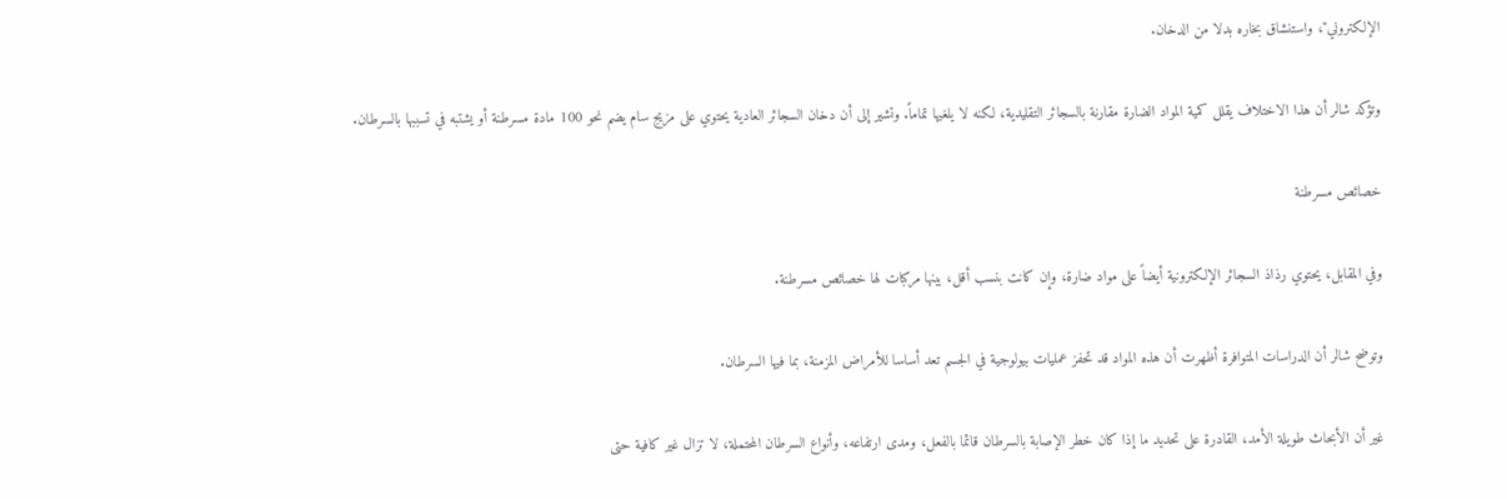الإلكتروني"، واستنشاق بخاره بدلا من الدخان.

وتؤكد شالر أن هذا الاختلاف يقلل كمية المواد الضارة مقارنة بالسجائر التقليدية، لكنه لا يلغيها تماماً. وتشير إلى أن دخان السجائر العادية يحتوي على مزيج سام يضم نحو 100 مادة مسرطنة أو يشتبه في تسببها بالسرطان.

خصائص مسرطنة

وفي المقابل، يحتوي رذاذ السجائر الإلكترونية أيضاً على مواد ضارة، وإن كانت بنسب أقل، بينها مركبات لها خصائص مسرطنة.

وتوضح شالر أن الدراسات المتوافرة أظهرت أن هذه المواد قد تحفز عمليات بيولوجية في الجسم تعد أساسا للأمراض المزمنة، بما فيها السرطان.

غير أن الأبحاث طويلة الأمد، القادرة على تحديد ما إذا كان خطر الإصابة بالسرطان قائما بالفعل، ومدى ارتفاعه، وأنواع السرطان المحتملة، لا تزال غير كافية حتى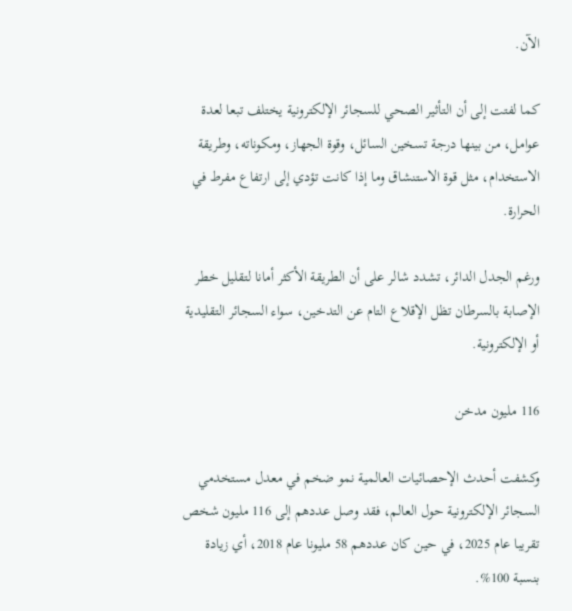الآن.

كما لفتت إلى أن التأثير الصحي للسجائر الإلكترونية يختلف تبعا لعدة عوامل، من بينها درجة تسخين السائل، وقوة الجهاز، ومكوناته، وطريقة الاستخدام، مثل قوة الاستنشاق وما إذا كانت تؤدي إلى ارتفاع مفرط في الحرارة.

ورغم الجدل الدائر، تشدد شالر على أن الطريقة الأكثر أمانا لتقليل خطر الإصابة بالسرطان تظل الإقلاع التام عن التدخين، سواء السجائر التقليدية أو الإلكترونية.

116 مليون مدخن

وكشفت أحدث الإحصائيات العالمية نمو ضخم في معدل مستخدمي السجائر الإلكترونية حول العالم، فقد وصل عددهم إلى 116 مليون شخص تقريبا عام 2025، في حين كان عددهم 58 مليونا عام 2018، أي زيادة بنسبة 100%.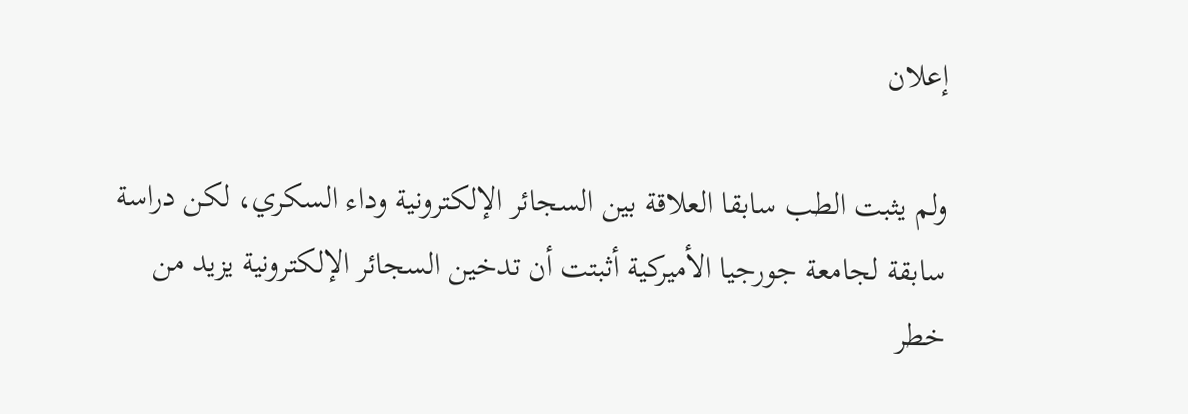إعلان

ولم يثبت الطب سابقا العلاقة بين السجائر الإلكترونية وداء السكري، لكن دراسة سابقة لجامعة جورجيا الأميركية أثبتت أن تدخين السجائر الإلكترونية يزيد من خطر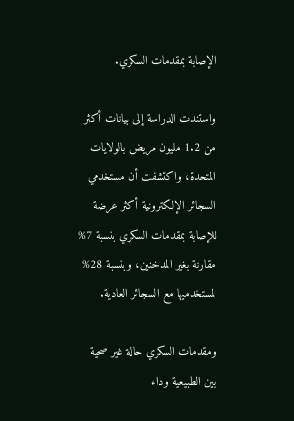الإصابة بمقدمات السكري.

واستندت الدراسة إلى بيانات أكثر من 1.2 مليون مريض بالولايات المتحدة، واكتشفت أن مستخدمي السجائر الإلكترونية أكثر عرضة للإصابة بمقدمات السكري بنسبة 7% مقارنة بغير المدخنين، وبنسبة 28% لمستخدميها مع السجائر العادية.

ومقدمات السكري حالة غير صحية بين الطبيعية وداء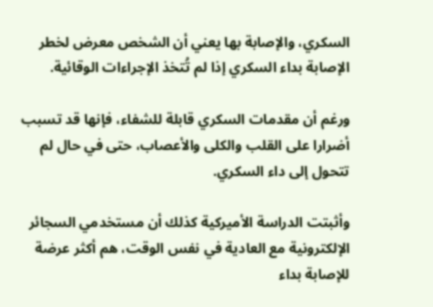السكري، والإصابة بها يعني أن الشخص معرض لخطر الإصابة بداء السكري إذا لم تُتخذ الإجراءات الوقائية.

ورغم أن مقدمات السكري قابلة للشفاء، فإنها قد تسبب أضرارا على القلب والكلى والأعصاب، حتى في حال لم تتحول إلى داء السكري.

وأثبتت الدراسة الأميركية كذلك أن مستخدمي السجائر الإلكترونية مع العادية في نفس الوقت، هم أكثر عرضة للإصابة بداء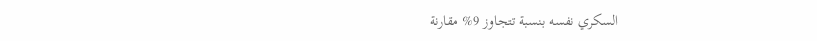السكري نفسه بنسبة تتجاوز 9% مقارنة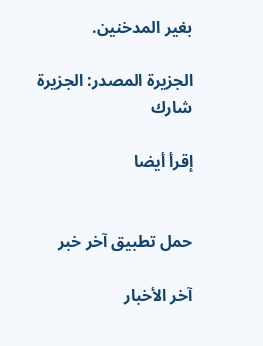بغير المدخنين.

الجزيرة المصدر: الجزيرة
شارك

إقرأ أيضا


حمل تطبيق آخر خبر

آخر الأخبار